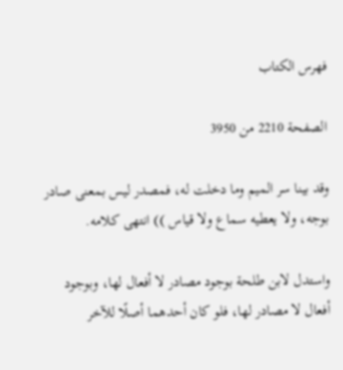فهرس الكتاب

الصفحة 2210 من 3950

وقد بينا سر الميم وما دخلت له، فمصدر ليس بمعنى صادر بوجه، ولا يعطيه سماع ولا قياس )) انتهى كلامه.

واستدل لابن طلحة بوجود مصادر لا أفعال لها، وبوجود أفعال لا مصادر لها، فلو كان أحدهما أصلًا للآخر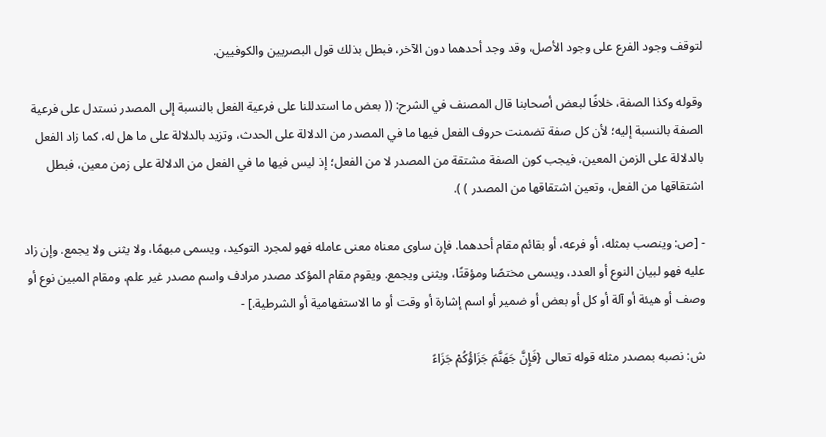لتوقف وجود الفرع على وجود الأصل، وقد وجد أحدهما دون الآخر، فبطل بذلك قول البصريين والكوفيين.

وقوله وكذا الصفة، خلافًا لبعض أصحابنا قال المصنف في الشرح: (( بعض ما استدللنا على فرعية الفعل بالنسبة إلى المصدر نستدل على فرعية الصفة بالنسبة إليه؛ لأن كل صفة تضمنت حروف الفعل فيها ما في المصدر من الدلالة على الحدث، وتزيد بالدلالة على ما هل له، كما زاد الفعل بالدلالة على الزمن المعين، فيجب كون الصفة مشتقة من المصدر لا من الفعل؛ إذ ليس فيها ما في الفعل من الدلالة على زمن معين، فبطل اشتقاقها من الفعل، وتعين اشتقاقها من المصدر ) ).

- [ص: وينصب بمثله، أو فرعه، أو بقائم مقام أحدهما. فإن ساوى معناه معنى عامله فهو لمجرد التوكيد، ويسمى مبهمًا، ولا يثنى ولا يجمع. وإن زاد عليه فهو لبيان النوع أو العدد، ويسمى مختصًا ومؤقتًا، ويثنى ويجمع. ويقوم مقام المؤكد مصدر مرادف واسم مصدر غير علم، ومقام المبين نوع أو وصف أو هيئة أو آلة أو كل أو بعض أو ضمير أو اسم إشارة أو وقت أو ما الاستفهامية أو الشرطية.] -

ش: نصبه بمصدر مثله قوله تعالى {فَإِنَّ جَهَنَّمَ جَزَاؤُكُمْ جَزَاءً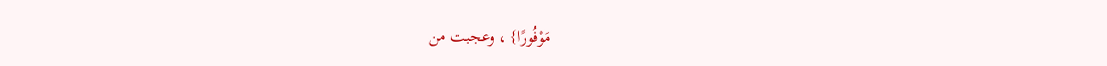مَوْفُورًا} ، وعجبت من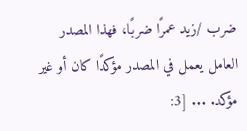ضرب /زيد عمرًا ضربًا، فهذا المصدر العامل يعمل في المصدر مؤكدًا كان أو غير مؤكد. ... [3: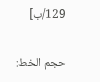129/ب]

حجم الخط: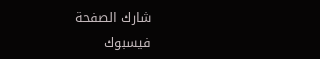شارك الصفحة
فيسبوك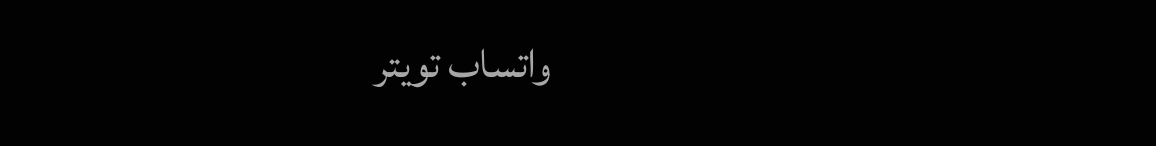واتساب تويتر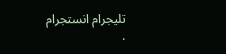تليجرام انستجرام
.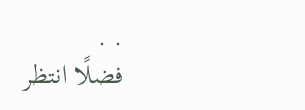. .
فضلًا انتظر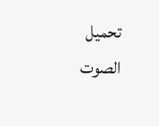تحميل الصوت